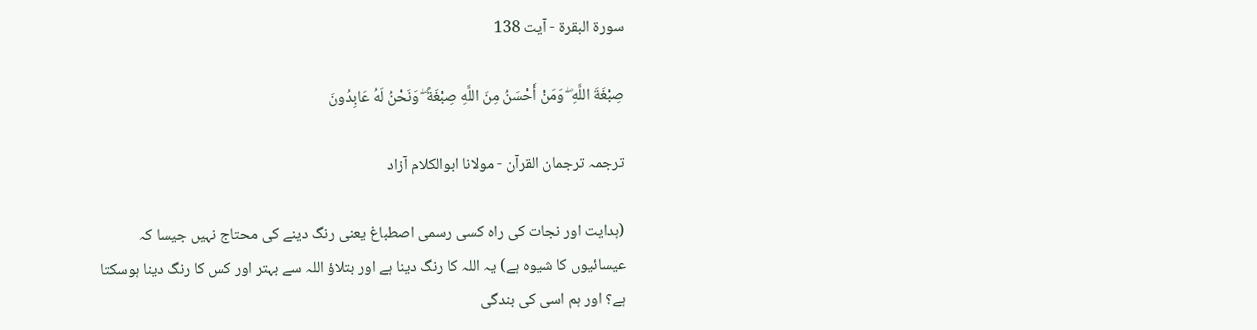سورة البقرة - آیت 138

صِبْغَةَ اللَّهِ ۖ وَمَنْ أَحْسَنُ مِنَ اللَّهِ صِبْغَةً ۖ وَنَحْنُ لَهُ عَابِدُونَ

ترجمہ ترجمان القرآن - مولانا ابوالکلام آزاد

(ہدایت اور نجات کی راہ کسی رسمی اصطباغ یعنی رنگ دینے کی محتاج نہیں جیسا کہ عیسائیوں کا شیوہ ہے) یہ اللہ کا رنگ دینا ہے اور بتلاؤ اللہ سے بہتر اور کس کا رنگ دینا ہوسکتا ہے؟ اور ہم اسی کی بندگی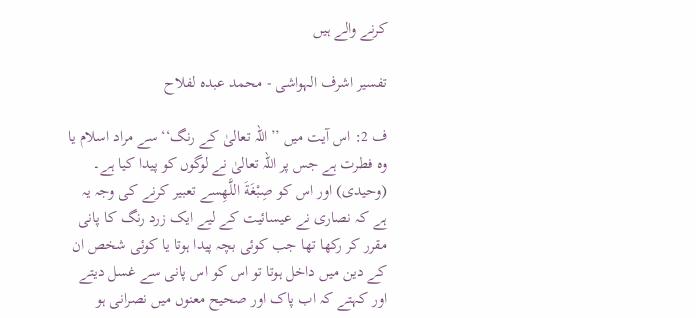کرنے والے ہیں

تفسیر اشرف الہواشی - محمد عبدہ لفلاح

ف 2: اس آیت میں ’’اللہ تعالیٰ کے رنگ‘‘ سے مراد اسلام یا وہ فطرت ہے جس پر اللہ تعالیٰ نے لوگوں کو پیدا کیا ہے۔ (وحیدی) اور اس کو صِبْغَةَ اللَّهِسے تعبیر کرنے کی وجہ یہ ہے کہ نصاری نے عیسائیت کے لیے ایک زرد رنگ کا پانی مقرر کر رکھا تھا جب کوئی بچہ پیدا ہوتا یا کوئی شخص ان کے دین میں داخل ہوتا تو اس کو اس پانی سے غسل دیتے اور کہتے کہ اب پاک اور صحیح معنوں میں نصرانی ہو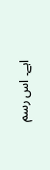اہے۔ اس رسم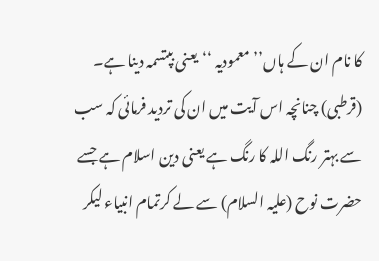کا نام ان کے ہاں’’ معمودیہ ‘‘یعنی بپتسمہ دینا ہے۔ (قرطبی) چنانچہ اس آیت میں ان کی تردید فرمائی کہ سب سے بہتر رنگ اللہ کا رنگ ہے یعنی دین اسلام ہے جسے حضرت نوح (علیہ السلام) سے لے کرتمام انبیاء لیکر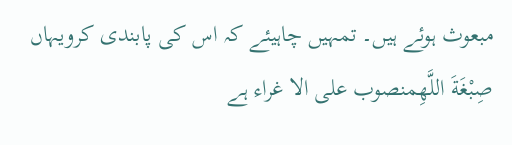مبعوث ہوئے ہیں۔ تمہیں چاہیئے کہ اس کی پابندی کرویہاں صِبْغَةَ اللَّهِمنصوب علی الا غراء ہے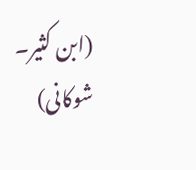(ابن کثیر۔ شوکانی)